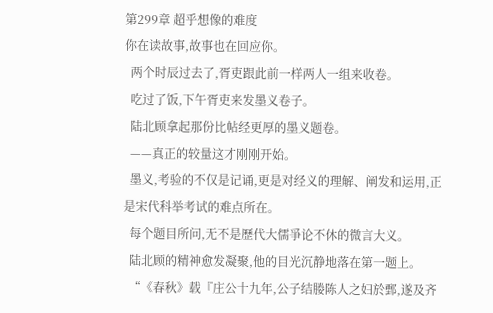第299章 超乎想像的难度
你在读故事,故事也在回应你。
  两个时辰过去了,胥吏跟此前一样两人一组来收卷。
  吃过了饭,下午胥吏来发墨义卷子。
  陆北顾拿起那份比帖经更厚的墨义题卷。
  ——真正的较量这才刚刚开始。
  墨义,考验的不仅是记诵,更是对经义的理解、阐发和运用,正是宋代科举考试的难点所在。
  每个题目所问,无不是歷代大儒爭论不休的微言大义。
  陆北顾的精神愈发凝聚,他的目光沉静地落在第一题上。
  “《春秋》载『庄公十九年,公子结媵陈人之妇於鄄,遂及齐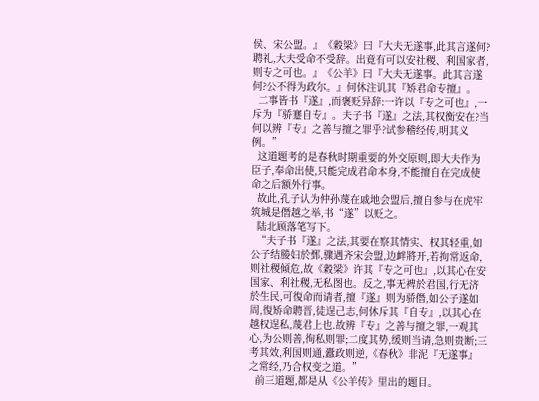侯、宋公盟。』《穀梁》曰『大夫无遂事,此其言遂何?聘礼,大夫受命不受辞。出竟有可以安社稷、利国家者,则专之可也。』《公羊》曰『大夫无遂事。此其言遂何?公不得为政尔。』何休注讥其『矫君命专擅』。
  二事皆书『遂』,而褒贬异辞:一许以『专之可也』,一斥为『骄蹇自专』。夫子书『遂』之法,其权衡安在?当何以辨『专』之善与擅之罪乎?试参稽经传,明其义例。”
  这道题考的是春秋时期重要的外交原则,即大夫作为臣子,奉命出使,只能完成君命本身,不能擅自在完成使命之后额外行事。
  故此,孔子认为仲孙蔑在戚地会盟后,擅自参与在虎牢筑城是僭越之举,书“遂”以贬之。
  陆北顾落笔写下。
  “夫子书『遂』之法,其要在察其情实、权其轻重,如公子结媵妇於鄄,骤遇齐宋会盟,边衅將开,若拘常返命,则社稷倾危,故《穀梁》许其『专之可也』,以其心在安国家、利社稷,无私图也。反之,事无裨於君国,行无济於生民,可復命而请者,擅『遂』则为骄僭,如公子遂如周,復矫命聘晋,徒逞己志,何休斥其『自专』,以其心在越权逞私,蔑君上也.故辨『专』之善与擅之罪,一观其心,为公则善,徇私则罪;二度其势,缓则当请,急则贵断;三考其效,利国则通,蠹政则逆,《春秋》非泥『无遂事』之常经,乃合权变之道。”
  前三道题,都是从《公羊传》里出的题目。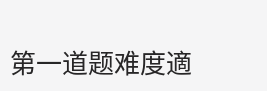第一道题难度適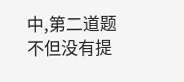中,第二道题不但没有提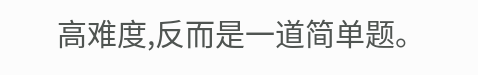高难度,反而是一道简单题。